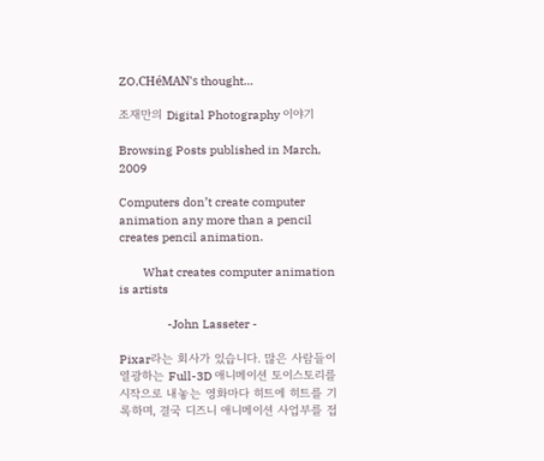ZO,CHéMAN's thought…

조재만의 Digital Photography 이야기

Browsing Posts published in March, 2009

Computers don’t create computer animation any more than a pencil creates pencil animation.

        What creates computer animation is artists

                -John Lasseter -

Pixar라는 회사가 있습니다. 많은 사람들이 열광하는 Full-3D 애니메이션 토이스토리를 시작으로 내놓는 영화마다 히트에 히트를 기록하며, 결국 디즈니 애니메이션 사업부를 접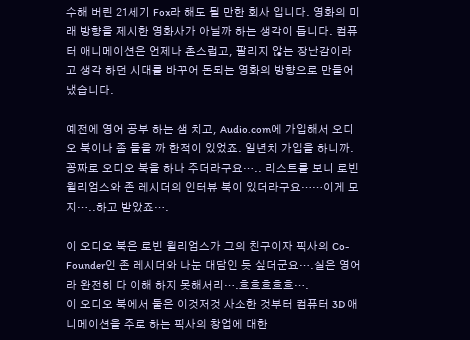수해 버린 21세기 Fox라 해도 될 만한 회사 입니다. 영화의 미래 방향을 제시한 영화사가 아닐까 하는 생각이 듭니다. 컴퓨터 애니메이션은 언제나 촌스럽고, 팔리지 않는 장난감이라고 생각 하던 시대를 바꾸어 돈되는 영화의 방향으로 만들어냈습니다.

예전에 영어 공부 하는 샘 치고, Audio.com에 가입해서 오디오 북이나 좀 들을 까 한적이 있었죠. 일년치 가입을 하니까. 꽁짜로 오디오 북을 하나 주더라구요….. 리스트를 보니 로빈 윌리엄스와 존 레시더의 인터뷰 북이 있더라구요……이게 모지…..하고 받았죠….

이 오디오 북은 로빈 윌리엄스가 그의 친구이자 픽사의 Co-Founder인 존 레시더와 나눈 대담인 듯 싶더군요….실은 영어라 완전히 다 이해 하지 못해서리….흐흐흐흐흐….
이 오디오 북에서 둘은 이것저것 사소한 것부터 컴퓨터 3D 애니메이션을 주로 하는 픽사의 창업에 대한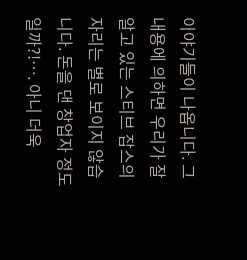이야기들이 나옵니다. 그 내용에 의하면 우리가 잘 알고 있는 스티브 잡스의 자리는 별로 보이지 않습니다. 돈을 댄 창업자 정도일까?!…. 아니 더욱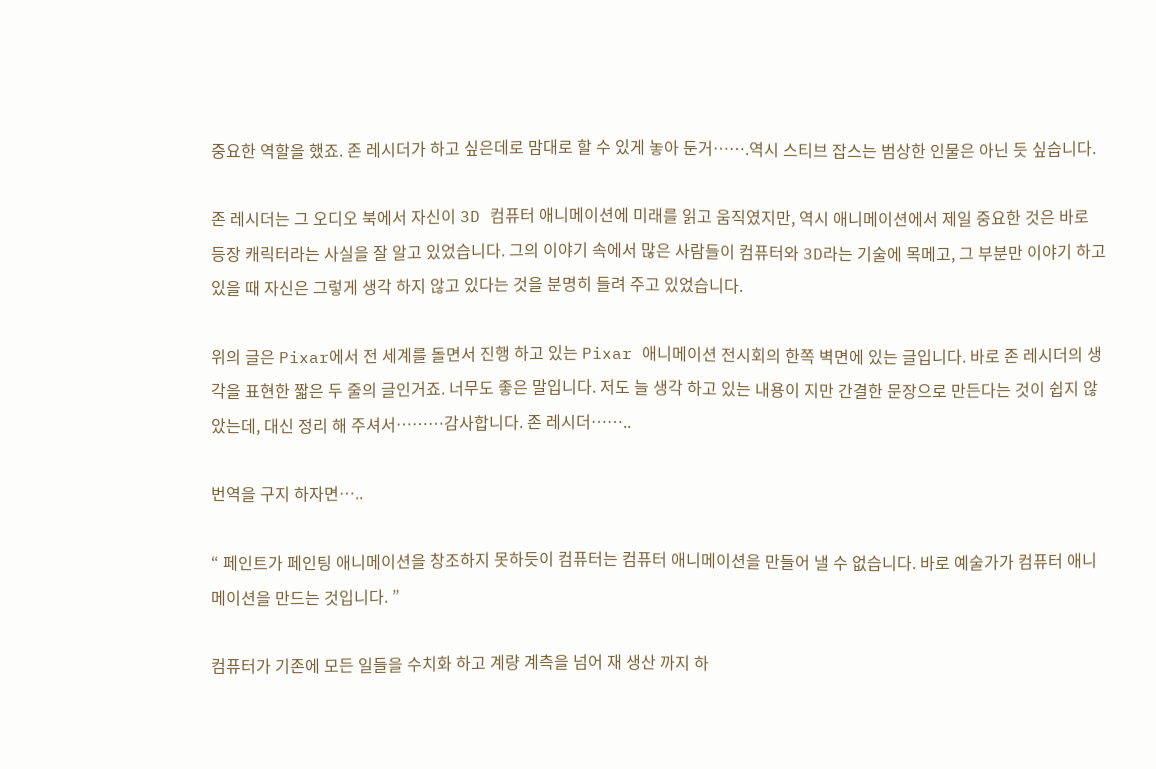중요한 역할을 했죠. 존 레시더가 하고 싶은데로 맘대로 할 수 있게 놓아 둔거…….역시 스티브 잡스는 범상한 인물은 아닌 듯 싶습니다.

존 레시더는 그 오디오 북에서 자신이 3D 컴퓨터 애니메이션에 미래를 읽고 움직였지만, 역시 애니메이션에서 제일 중요한 것은 바로 등장 캐릭터라는 사실을 잘 알고 있었습니다. 그의 이야기 속에서 많은 사람들이 컴퓨터와 3D라는 기술에 목메고, 그 부분만 이야기 하고 있을 때 자신은 그렇게 생각 하지 않고 있다는 것을 분명히 들려 주고 있었습니다.

위의 글은 Pixar에서 전 세계를 돌면서 진행 하고 있는 Pixar 애니메이션 전시회의 한쪽 벽면에 있는 글입니다. 바로 존 레시더의 생각을 표현한 짧은 두 줄의 글인거죠. 너무도 좋은 말입니다. 저도 늘 생각 하고 있는 내용이 지만 간결한 문장으로 만든다는 것이 쉽지 않았는데, 대신 정리 해 주셔서………감사합니다. 존 레시더……..

번역을 구지 하자면…..

“ 페인트가 페인팅 애니메이션을 창조하지 못하듯이 컴퓨터는 컴퓨터 애니메이션을 만들어 낼 수 없습니다. 바로 예술가가 컴퓨터 애니메이션을 만드는 것입니다. ”

컴퓨터가 기존에 모든 일들을 수치화 하고 계량 계측을 넘어 재 생산 까지 하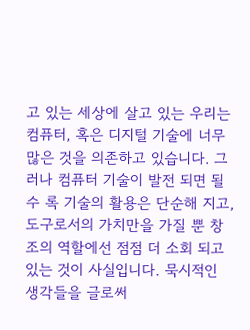고 있는 세상에 살고 있는 우리는 컴퓨터, 혹은 디지털 기술에 너무 많은 것을 의존하고 있습니다. 그러나 컴퓨터 기술이 발전 되면 될 수 록 기술의 활용은 단순해 지고, 도구로서의 가치만을 가질 뿐 창조의 역할에선 점점 더 소회 되고 있는 것이 사실입니다. 묵시적인 생각들을 글로써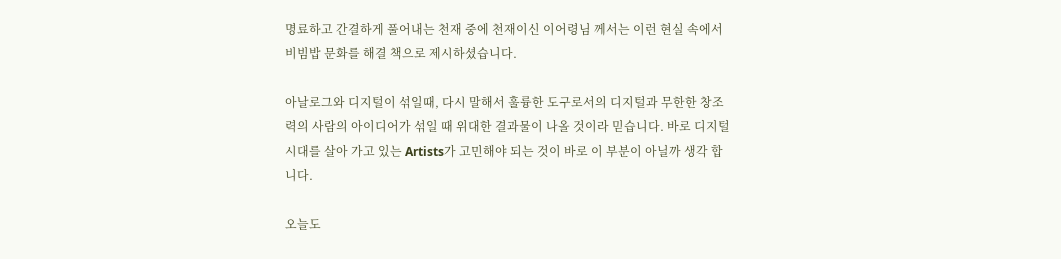명료하고 간결하게 풀어내는 천재 중에 천재이신 이어령님 께서는 이런 현실 속에서 비빔밥 문화를 해결 책으로 제시하셨습니다.

아날로그와 디지털이 섞일때, 다시 말해서 훌륭한 도구로서의 디지털과 무한한 창조력의 사람의 아이디어가 섞일 때 위대한 결과물이 나올 것이라 믿습니다. 바로 디지털 시대를 살아 가고 있는 Artists가 고민해야 되는 것이 바로 이 부분이 아닐까 생각 합니다.

오늘도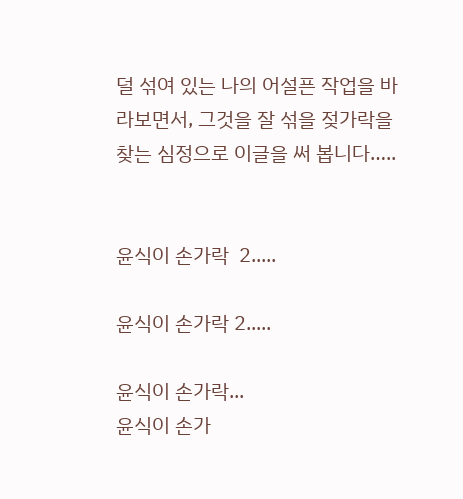덜 섞여 있는 나의 어설픈 작업을 바라보면서, 그것을 잘 섞을 젖가락을 찾는 심정으로 이글을 써 봅니다…..


윤식이 손가락  2.....

윤식이 손가락 2.....

윤식이 손가락...
윤식이 손가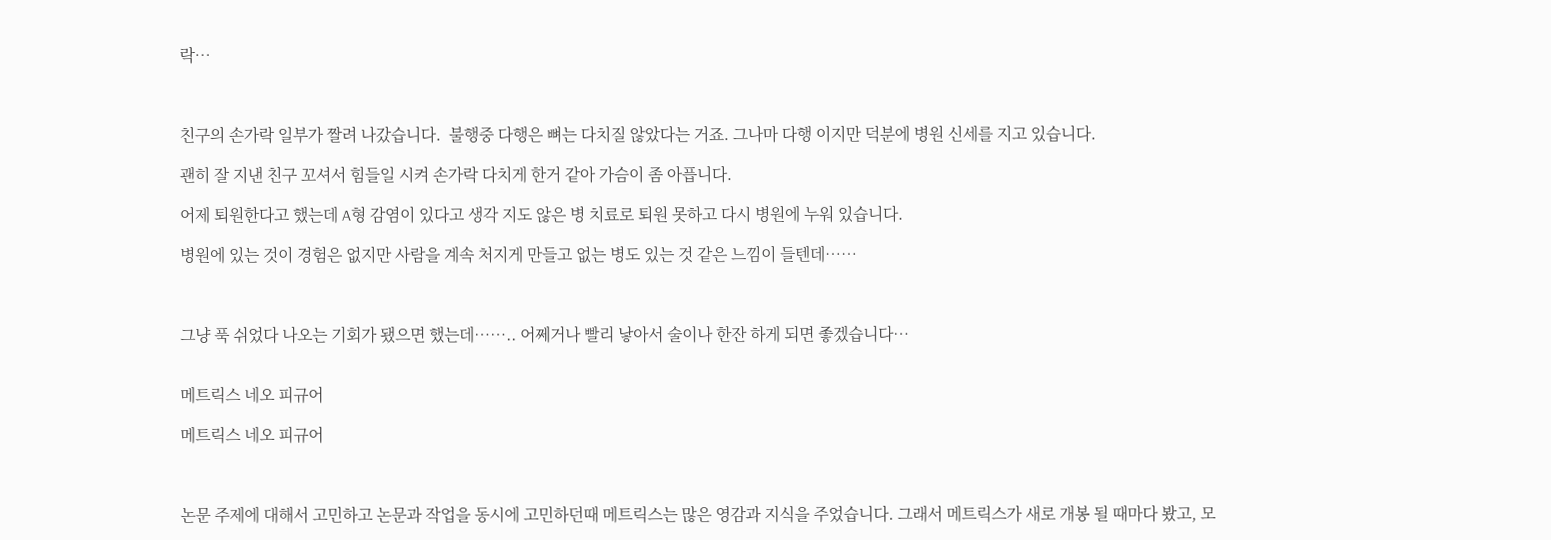락…



친구의 손가락 일부가 짤려 나갔습니다.  불행중 다행은 뼈는 다치질 않았다는 거죠. 그나마 다행 이지만 덕분에 병원 신세를 지고 있습니다.

괜히 잘 지낸 친구 꼬셔서 힘들일 시켜 손가락 다치게 한거 같아 가슴이 좀 아픕니다.

어제 퇴원한다고 했는데 A형 감염이 있다고 생각 지도 않은 병 치료로 퇴원 못하고 다시 병원에 누워 있습니다.

병원에 있는 것이 경험은 없지만 사람을 계속 처지게 만들고 없는 병도 있는 것 같은 느낌이 들텐데……



그냥 푹 쉬었다 나오는 기회가 됐으면 했는데…….. 어쩨거나 빨리 낳아서 술이나 한잔 하게 되면 좋겠습니다…


메트릭스 네오 피규어

메트릭스 네오 피규어



논문 주제에 대해서 고민하고 논문과 작업을 동시에 고민하던때 메트릭스는 많은 영감과 지식을 주었습니다. 그래서 메트릭스가 새로 개봉 될 때마다 봤고, 모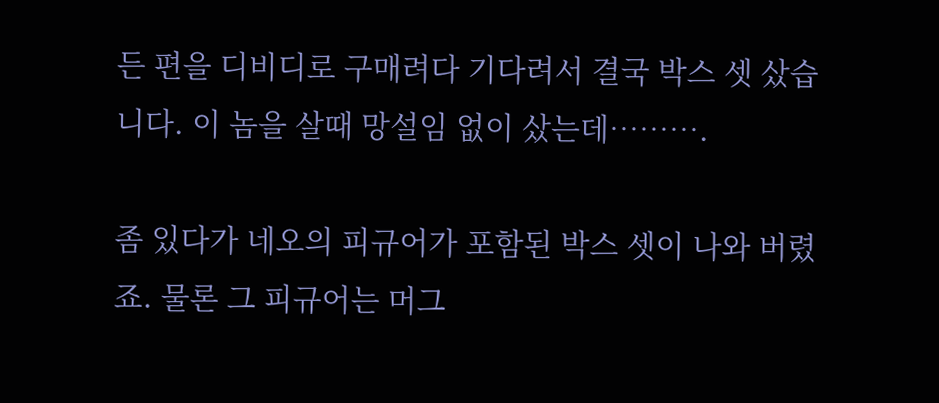든 편을 디비디로 구매려다 기다려서 결국 박스 셋 샀습니다. 이 놈을 살때 망설임 없이 샀는데……….

좀 있다가 네오의 피규어가 포함된 박스 셋이 나와 버렸죠. 물론 그 피규어는 머그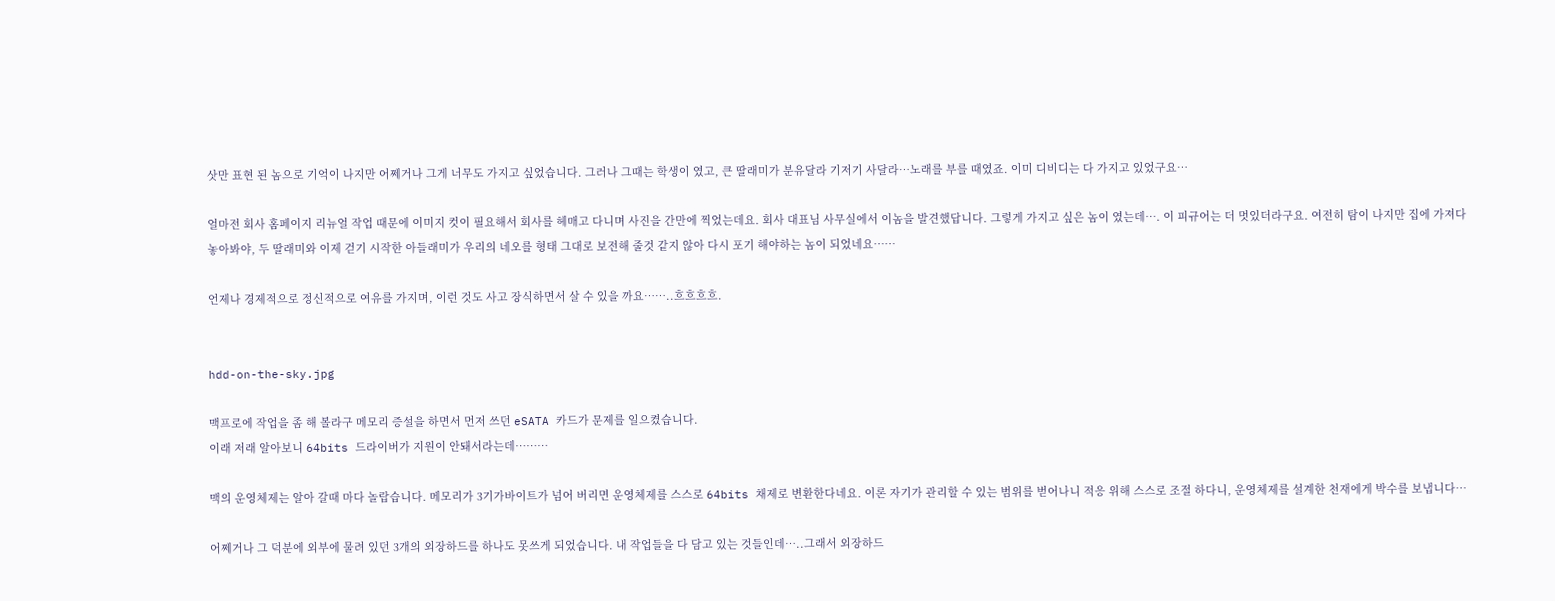삿만 표현 된 놈으로 기억이 나지만 어쩨거나 그게 너무도 가지고 싶었습니다. 그러나 그때는 학생이 였고, 큰 딸래미가 분유달라 기저기 사달라…노래를 부를 때였죠. 이미 디비디는 다 가지고 있었구요…

얼마전 회사 홈페이지 리뉴얼 작업 때문에 이미지 컷이 필요해서 회사를 헤매고 다니며 사진을 간만에 찍었는데요. 회사 대표님 사무실에서 이놈을 발견했답니다. 그렇게 가지고 싶은 놈이 였는데…. 이 피규어는 더 멋있더라구요. 여전히 탐이 나지만 집에 가져다 놓아봐야, 두 딸래미와 이제 걷기 시작한 아들래미가 우리의 네오를 형태 그대로 보전해 줄것 같지 않아 다시 포기 해야하는 놈이 되었네요……

언제나 경제적으로 정신적으로 여유를 가지며, 이런 것도 사고 장식하면서 살 수 있을 까요……..흐흐흐흐.


hdd-on-the-sky.jpg

맥프로에 작업을 좀 해 볼라구 메모리 증설을 하면서 먼저 쓰던 eSATA 카드가 문제를 일으켰습니다.
이래 저래 알아보니 64bits 드라이버가 지원이 안돼서라는데………

맥의 운영체제는 알아 갈때 마다 놀랍습니다. 메모리가 3기가바이트가 넘어 버리면 운영체제를 스스로 64bits 채제로 변환한다네요. 이론 자기가 관리할 수 있는 범위를 벋어나니 적응 위해 스스로 조절 하다니, 운영체제를 설계한 천재에게 박수를 보냅니다…

어쩨거나 그 덕분에 외부에 물려 있던 3개의 외장하드를 하나도 못쓰게 되었습니다. 내 작업들을 다 담고 있는 것들인데…..그래서 외장하드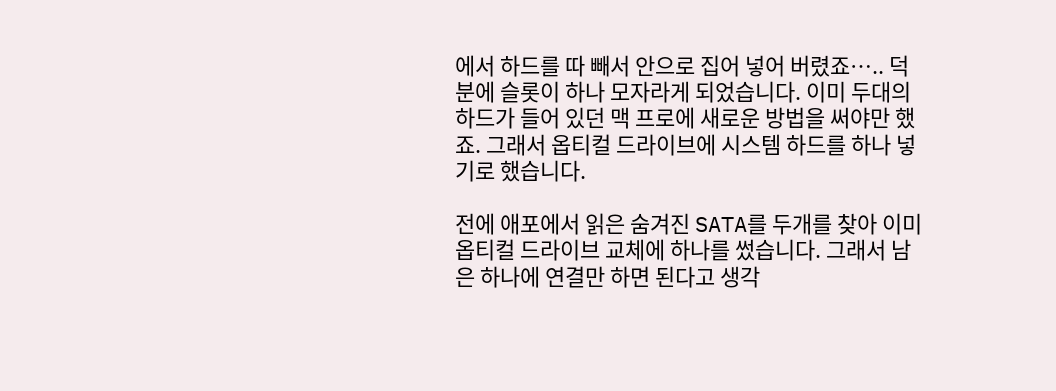에서 하드를 따 빼서 안으로 집어 넣어 버렸죠….. 덕분에 슬롯이 하나 모자라게 되었습니다. 이미 두대의 하드가 들어 있던 맥 프로에 새로운 방법을 써야만 했죠. 그래서 옵티컬 드라이브에 시스템 하드를 하나 넣기로 했습니다.

전에 애포에서 읽은 숨겨진 SATA를 두개를 찾아 이미 옵티컬 드라이브 교체에 하나를 썼습니다. 그래서 남은 하나에 연결만 하면 된다고 생각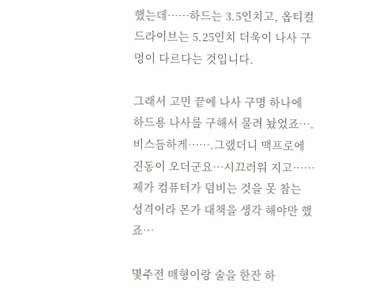했는데……하드는 3.5인치고, 옵티컬 드라이브는 5.25인치 더욱이 나사 구멍이 다르다는 것입니다.

그래서 고민 끝에 나사 구명 하나에 하드용 나사를 구해서 물려 놨었죠….비스듬하게…….그랬더니 맥프로에 진동이 오더군요…시끄러워 지고…… 제가 컴퓨터가 덤비는 것을 못 참는 성격이라 몬가 대책을 생각 해야만 했죠…

몇주전 매형이랑 술을 한잔 하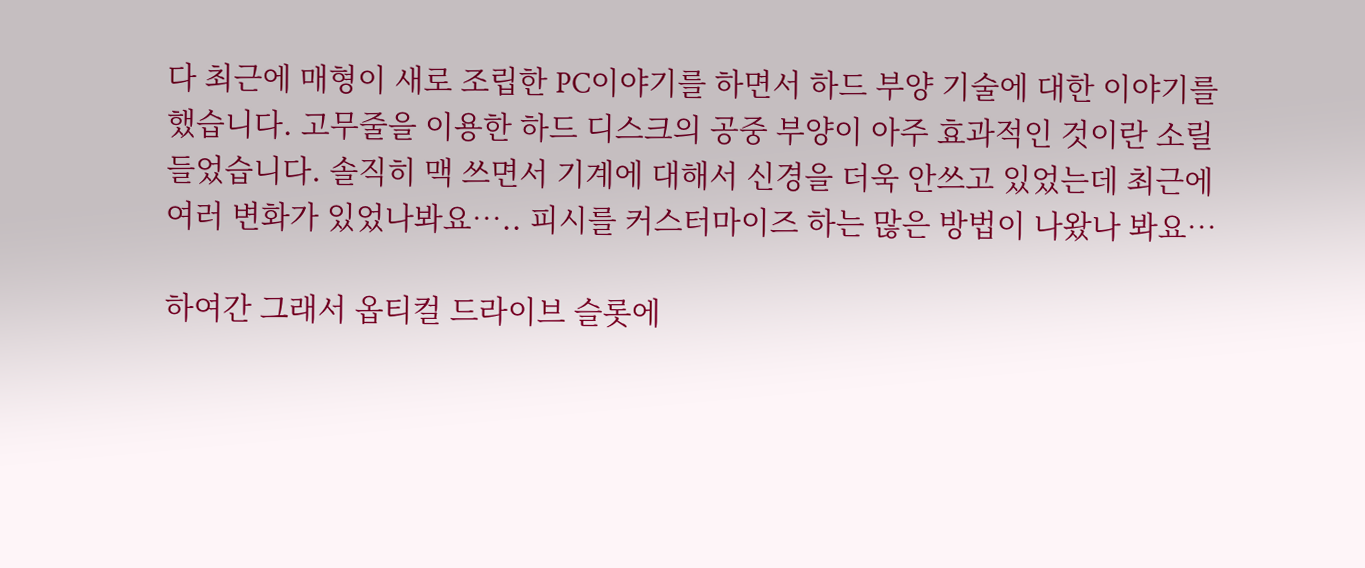다 최근에 매형이 새로 조립한 PC이야기를 하면서 하드 부양 기술에 대한 이야기를 했습니다. 고무줄을 이용한 하드 디스크의 공중 부양이 아주 효과적인 것이란 소릴 들었습니다. 솔직히 맥 쓰면서 기계에 대해서 신경을 더욱 안쓰고 있었는데 최근에 여러 변화가 있었나봐요….. 피시를 커스터마이즈 하는 많은 방법이 나왔나 봐요…

하여간 그래서 옵티컬 드라이브 슬롯에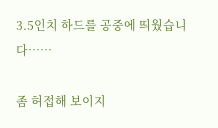3.5인치 하드를 공중에 띄웠습니다……

좀 허접해 보이지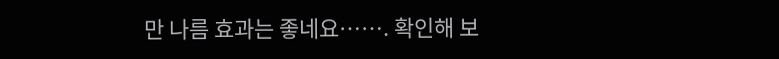만 나름 효과는 좋네요……. 확인해 보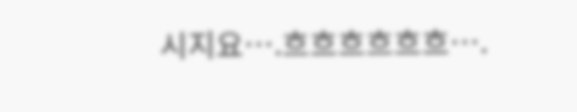시지요….흐흐흐흐흐흐….